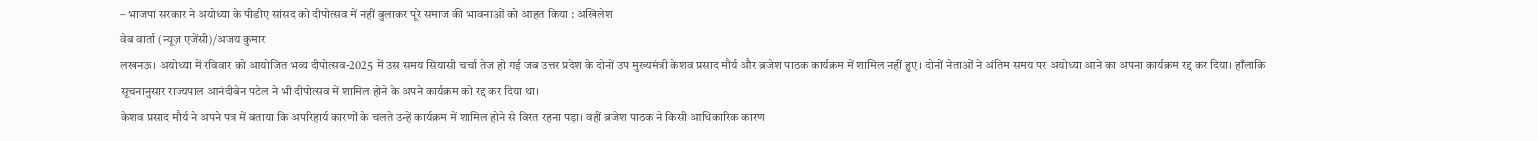– भाजपा सरकार ने अयोध्या के पीडीए सांसद को दीपोत्सव में नहीं बुलाकर पूरे समाज की भावनाओं को आहत किया : अखिलेश
वेब वार्ता (न्यूज़ एजेंसी)/अजय कुमार
लखनऊ। अयोध्या में रविवार को आयोजित भव्य दीपोत्सव-2025 में उस समय सियासी चर्चा तेज हो गई जब उत्तर प्रदेश के दोनों उप मुख्यमंत्री केशव प्रसाद मौर्य और ब्रजेश पाठक कार्यक्रम में शामिल नहीं हुए। दोनों नेताओं ने अंतिम समय पर अयोध्या आने का अपना कार्यक्रम रद्द कर दिया। हाँलाकि सूचनानुसार राज्यपाल आनंदीबेन पटेल ने भी दीपोत्सव में शामिल होने के अपने कार्यक्रम को रद्द कर दिया था।
केशव प्रसाद मौर्य ने अपने पत्र में बताया कि अपरिहार्य कारणों के चलते उन्हें कार्यक्रम में शामिल होने से विरत रहना पड़ा। वहीं ब्रजेश पाठक ने किसी आधिकारिक कारण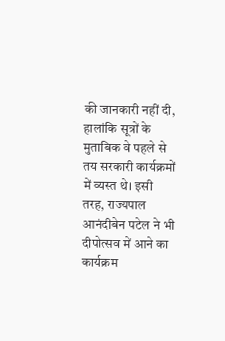की जानकारी नहीं दी, हालांकि सूत्रों के मुताबिक वे पहले से तय सरकारी कार्यक्रमों में व्यस्त थे। इसी तरह, राज्यपाल आनंदीबेन पटेल ने भी दीपोत्सव में आने का कार्यक्रम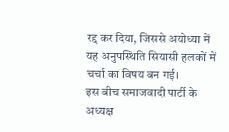रद्द कर दिया, जिससे अयोध्या में यह अनुपस्थिति सियासी हलकों में चर्चा का विषय बन गई।
इस बीच समाजवादी पार्टी के अध्यक्ष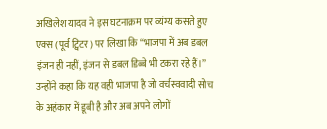अखिलेश यादव ने इस घटनाक्रम पर व्यंग्य कसते हुए एक्स (पूर्व ट्विटर) पर लिखा कि “भाजपा में अब डबल इंजन ही नहीं, इंजन से डबल डिब्बे भी टकरा रहे हैं।” उन्होंने कहा कि यह वही भाजपा है जो वर्चस्ववादी सोच के अहंकार में डूबी है और अब अपने लोगों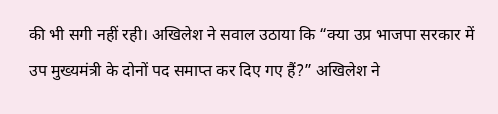की भी सगी नहीं रही। अखिलेश ने सवाल उठाया कि “क्या उप्र भाजपा सरकार में उप मुख्यमंत्री के दोनों पद समाप्त कर दिए गए हैं?” अखिलेश ने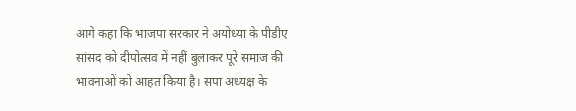आगे कहा कि भाजपा सरकार ने अयोध्या के पीडीए सांसद को दीपोत्सव में नहीं बुलाकर पूरे समाज की भावनाओं को आहत किया है। सपा अध्यक्ष के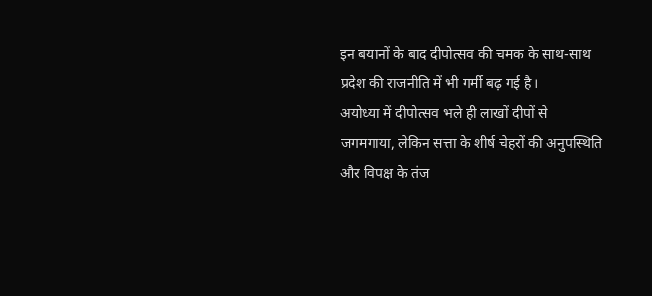इन बयानों के बाद दीपोत्सव की चमक के साथ-साथ प्रदेश की राजनीति में भी गर्मी बढ़ गई है।
अयोध्या में दीपोत्सव भले ही लाखों दीपों से जगमगाया, लेकिन सत्ता के शीर्ष चेहरों की अनुपस्थिति और विपक्ष के तंज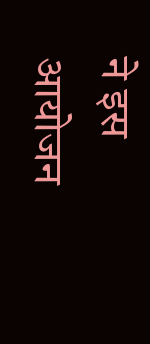ने इस आयोजन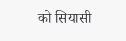को सियासी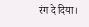रंग दे दिया।